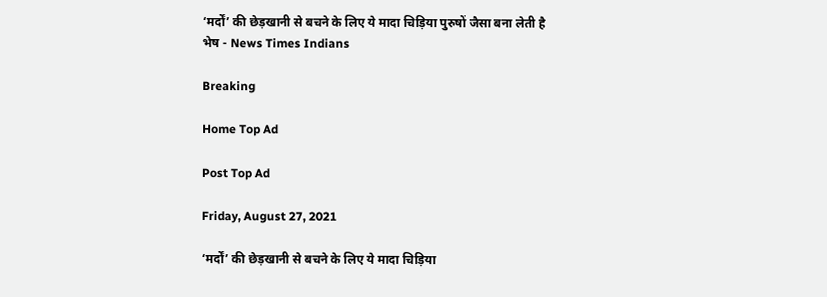‘मर्दों’ की छेड़खानी से बचने के लिए ये मादा चिड़िया पुरुषों जैसा बना लेती है भेष - News Times Indians

Breaking

Home Top Ad

Post Top Ad

Friday, August 27, 2021

‘मर्दों’ की छेड़खानी से बचने के लिए ये मादा चिड़िया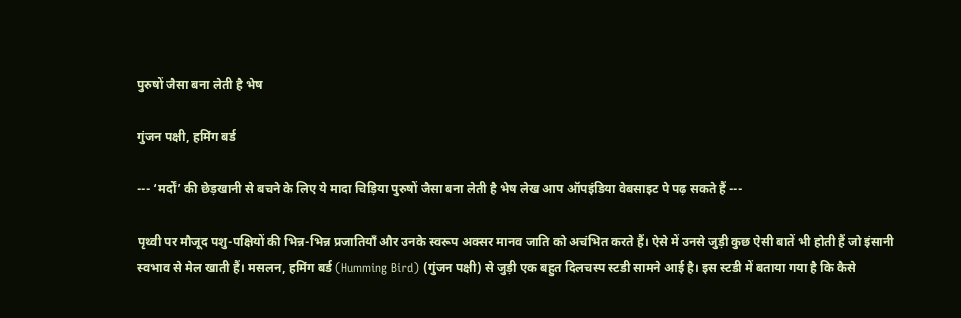पुरुषों जैसा बना लेती है भेष

गुंजन पक्षी, हमिंग बर्ड

--- ‘मर्दों’ की छेड़खानी से बचने के लिए ये मादा चिड़िया पुरुषों जैसा बना लेती है भेष लेख आप ऑपइंडिया वेबसाइट पे पढ़ सकते हैं ---

पृथ्वी पर मौजूद पशु-पक्षियों की भिन्न-भिन्न प्रजातियाँ और उनके स्वरूप अक्सर मानव जाति को अचंभित करते हैं। ऐसे में उनसे जुड़ी कुछ ऐसी बातें भी होती हैं जो इंसानी स्वभाव से मेल खाती हैं। मसलन, हमिंग बर्ड (Humming Bird) (गुंजन पक्षी) से जुड़ी एक बहुत दिलचस्प स्टडी सामने आई है। इस स्टडी में बताया गया है कि कैसे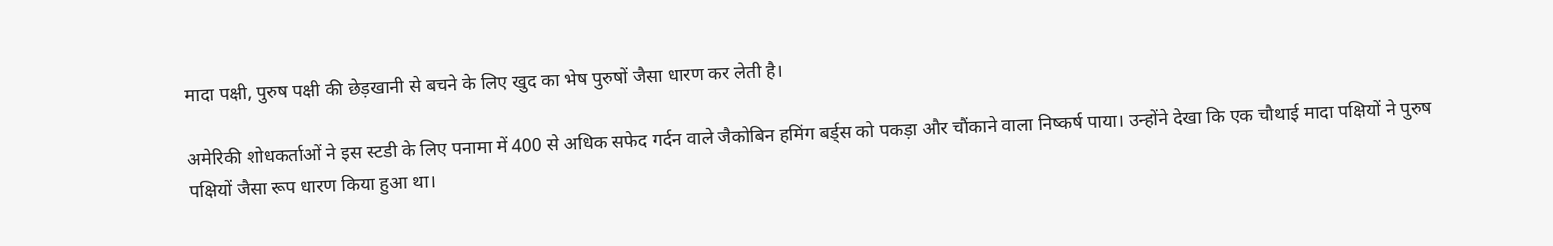मादा पक्षी, पुरुष पक्षी की छेड़खानी से बचने के लिए खुद का भेष पुरुषों जैसा धारण कर लेती है।

अमेरिकी शोधकर्ताओं ने इस स्टडी के लिए पनामा में 400 से अधिक सफेद गर्दन वाले जैकोबिन हमिंग बर्ड्स को पकड़ा और चौंकाने वाला निष्कर्ष पाया। उन्होंने देखा कि एक चौथाई मादा पक्षियों ने पुरुष पक्षियों जैसा रूप धारण किया हुआ था।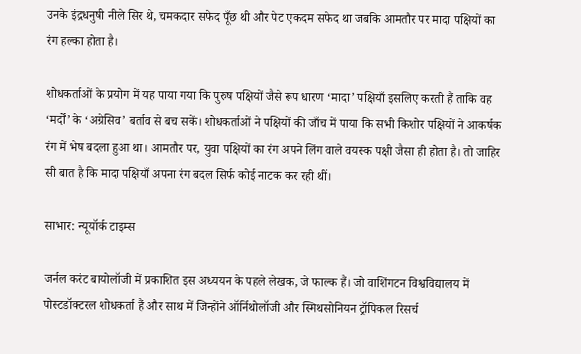उनके इंद्रधनुषी नीले सिर थे, चमकदार सफेद पूँछ थी और पेट एकदम सफेद था जबकि आमतौर पर मादा पक्षियों का रंग हल्का होता है।

शोधकर्ताओं के प्रयोग में यह पाया गया कि पुरुष पक्षियों जैसे रूप धारण ‘मादा’ पक्षियाँ इसलिए करती हैं ताकि वह ‘मर्दों’ के ‘अग्रेसिव’ बर्ताव से बच सकें। शोधकर्ताओं ने पक्षियों की जाँच में पाया कि सभी किशोर पक्षियों ने आकर्षक रंग में भेष बदला हुआ था। आमतौर पर, युवा पक्षियों का रंग अपने लिंग वाले वयस्क पक्षी जैसा ही होता है। तो जाहिर सी बात है कि मादा पक्षियाँ अपना रंग बदल सिर्फ कोई नाटक कर रही थीं।

साभार: न्यूयॉर्क टाइम्स

जर्नल करंट बायोलॉजी में प्रकाशित इस अध्ययन के पहले लेखक, जे फाल्क हैं। जो वाशिंगटन विश्वविद्यालय में पोस्टडॉक्टरल शोधकर्ता हैं और साथ में जिन्होंने ऑर्निथोलॉजी और स्मिथसोनियन ट्रॉपिकल रिसर्च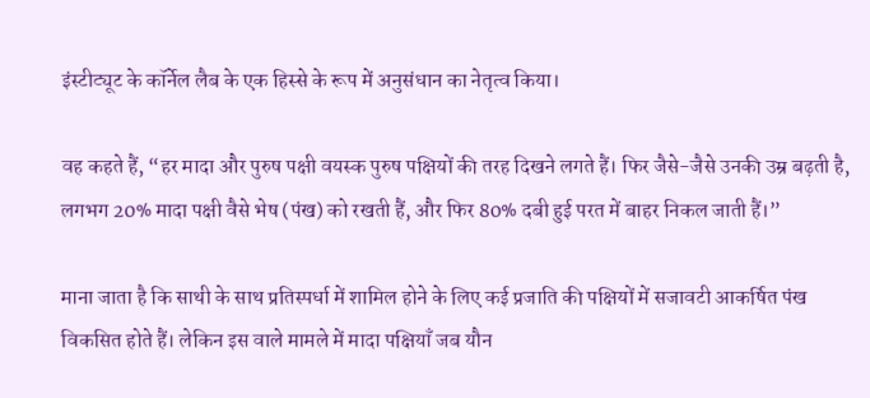इंस्टीट्यूट के कॉर्नेल लैब के एक हिस्से के रूप में अनुसंधान का नेतृत्व किया।

वह कहते हैं, “हर मादा और पुरुष पक्षी वयस्क पुरुष पक्षियों की तरह दिखने लगते हैं। फिर जैसे-जैसे उनकी उम्र बढ़ती है, लगभग 20% मादा पक्षी वैसे भेष (पंख) को रखती हैं, और फिर 80% दबी हुई परत में बाहर निकल जाती हैं।”

माना जाता है कि साथी के साथ प्रतिस्पर्धा में शामिल होने के लिए कई प्रजाति की पक्षियों में सजावटी आकर्षित पंख विकसित होते हैं। लेकिन इस वाले मामले में मादा पक्षियाँ जब यौन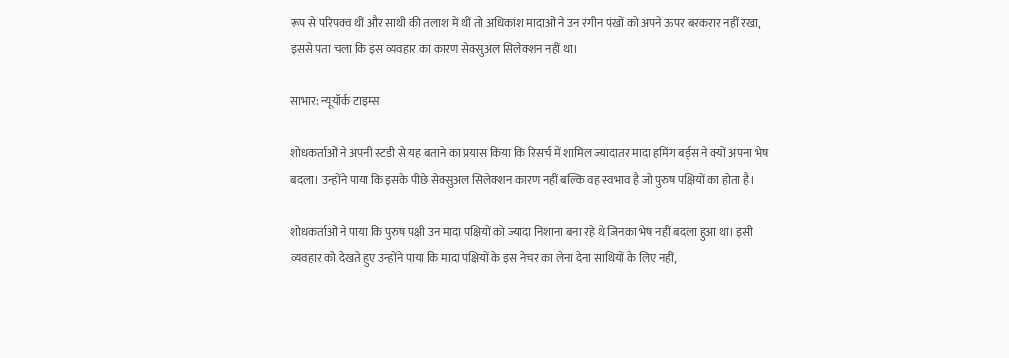रूप से परिपक्व थीं और साथी की तलाश में थीं तो अधिकांश मादाओं ने उन रंगीन पंखों को अपने ऊपर बरकरार नहीं रखा, इससे पता चला कि इस व्यवहार का कारण सेक्सुअल सिलेक्शन नहीं था।

साभार: न्यूयॉर्क टाइम्स

शोधकर्ताओं ने अपनी स्टडी से यह बताने का प्रयास किया कि रिसर्च में शामिल ज्यादातर मादा हमिंग बर्ड्स ने क्यों अपना भेष बदला। उन्होंने पाया कि इसके पीछे सेक्सुअल सिलेक्शन कारण नहीं बल्कि वह स्वभाव है जो पुरुष पक्षियों का होता है।

शोधकर्ताओं ने पाया कि पुरुष पक्षी उन मादा पक्षियों को ज्यादा निशाना बना रहे थे जिनका भेष नहीं बदला हुआ था। इसी व्यवहार को देखते हुए उन्होंने पाया कि मादा पक्षियों के इस नेचर का लेना देना साथियों के लिए नहीं,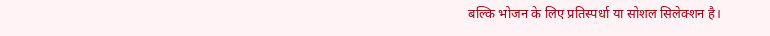बल्कि भोजन के लिए प्रतिस्पर्धा या सोशल सिलेक्शन है।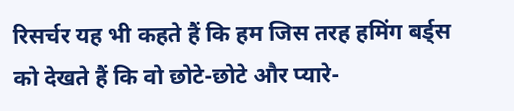रिसर्चर यह भी कहते हैं कि हम जिस तरह हमिंग बर्ड्स को देखते हैं कि वो छोटे-छोटे और प्यारे-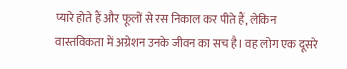प्यारे होते हैं और फूलों से रस निकाल कर पीते हैं, लेकिन वास्तविकता में अग्रेशन उनके जीवन का सच है। वह लोग एक दूसरे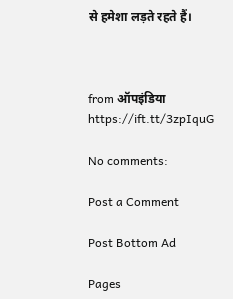से हमेशा लड़ते रहते हैं।



from ऑपइंडिया https://ift.tt/3zpIquG

No comments:

Post a Comment

Post Bottom Ad

Pages